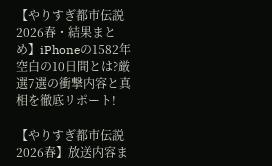【やりすぎ都市伝説2026春・結果まとめ】iPhoneの1582年空白の10日間とは?厳選7選の衝撃内容と真相を徹底リポート!

【やりすぎ都市伝説2026春】放送内容ま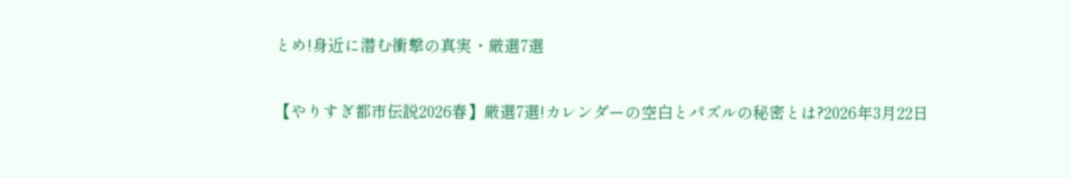とめ!身近に潜む衝撃の真実・厳選7選

【やりすぎ都市伝説2026春】厳選7選!カレンダーの空白とパズルの秘密とは?2026年3月22日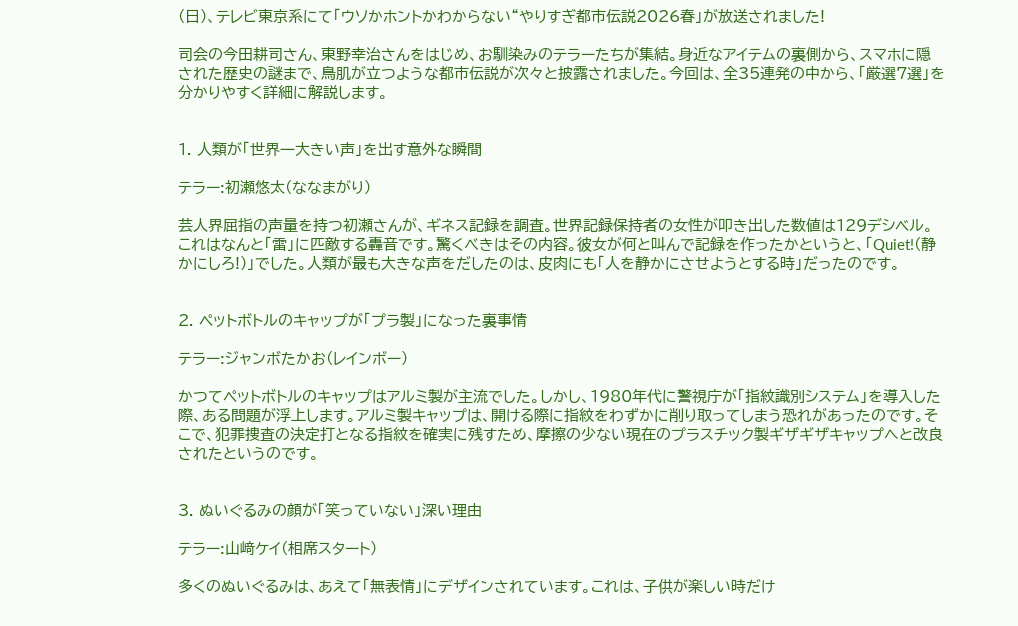(日)、テレビ東京系にて「ウソかホントかわからない“やりすぎ都市伝説2026春」が放送されました!

司会の今田耕司さん、東野幸治さんをはじめ、お馴染みのテラーたちが集結。身近なアイテムの裏側から、スマホに隠された歴史の謎まで、鳥肌が立つような都市伝説が次々と披露されました。今回は、全35連発の中から、「厳選7選」を分かりやすく詳細に解説します。


1. 人類が「世界一大きい声」を出す意外な瞬間

テラー:初瀬悠太(ななまがり)

芸人界屈指の声量を持つ初瀬さんが、ギネス記録を調査。世界記録保持者の女性が叩き出した数値は129デシベル。これはなんと「雷」に匹敵する轟音です。驚くべきはその内容。彼女が何と叫んで記録を作ったかというと、「Quiet!(静かにしろ!)」でした。人類が最も大きな声をだしたのは、皮肉にも「人を静かにさせようとする時」だったのです。


2. ペットボトルのキャップが「プラ製」になった裏事情

テラー:ジャンボたかお(レインボー)

かつてペットボトルのキャップはアルミ製が主流でした。しかし、1980年代に警視庁が「指紋識別システム」を導入した際、ある問題が浮上します。アルミ製キャップは、開ける際に指紋をわずかに削り取ってしまう恐れがあったのです。そこで、犯罪捜査の決定打となる指紋を確実に残すため、摩擦の少ない現在のプラスチック製ギザギザキャップへと改良されたというのです。


3. ぬいぐるみの顔が「笑っていない」深い理由

テラー:山﨑ケイ(相席スタート)

多くのぬいぐるみは、あえて「無表情」にデザインされています。これは、子供が楽しい時だけ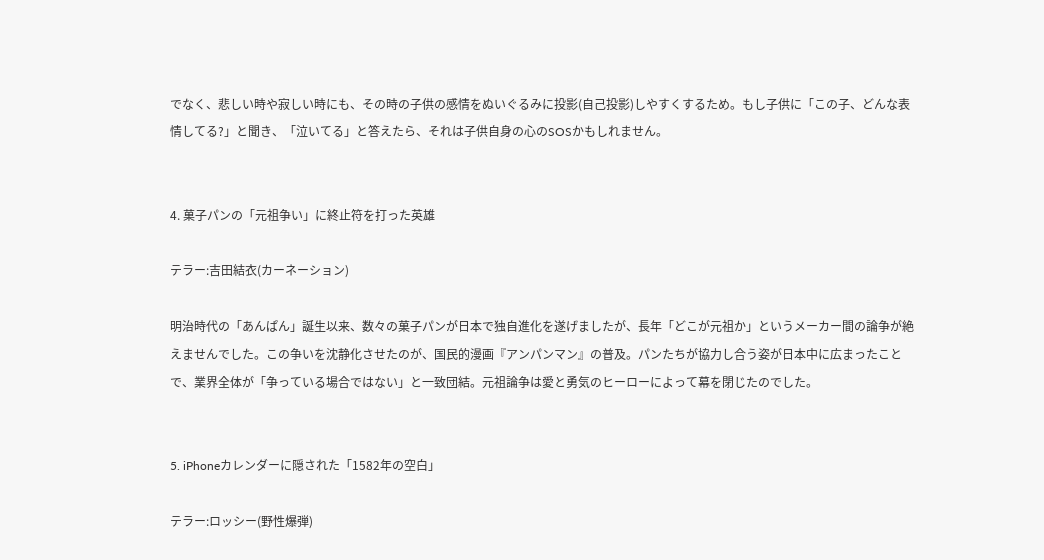でなく、悲しい時や寂しい時にも、その時の子供の感情をぬいぐるみに投影(自己投影)しやすくするため。もし子供に「この子、どんな表情してる?」と聞き、「泣いてる」と答えたら、それは子供自身の心のSOSかもしれません。


4. 菓子パンの「元祖争い」に終止符を打った英雄

テラー:吉田結衣(カーネーション)

明治時代の「あんぱん」誕生以来、数々の菓子パンが日本で独自進化を遂げましたが、長年「どこが元祖か」というメーカー間の論争が絶えませんでした。この争いを沈静化させたのが、国民的漫画『アンパンマン』の普及。パンたちが協力し合う姿が日本中に広まったことで、業界全体が「争っている場合ではない」と一致団結。元祖論争は愛と勇気のヒーローによって幕を閉じたのでした。


5. iPhoneカレンダーに隠された「1582年の空白」

テラー:ロッシー(野性爆弾)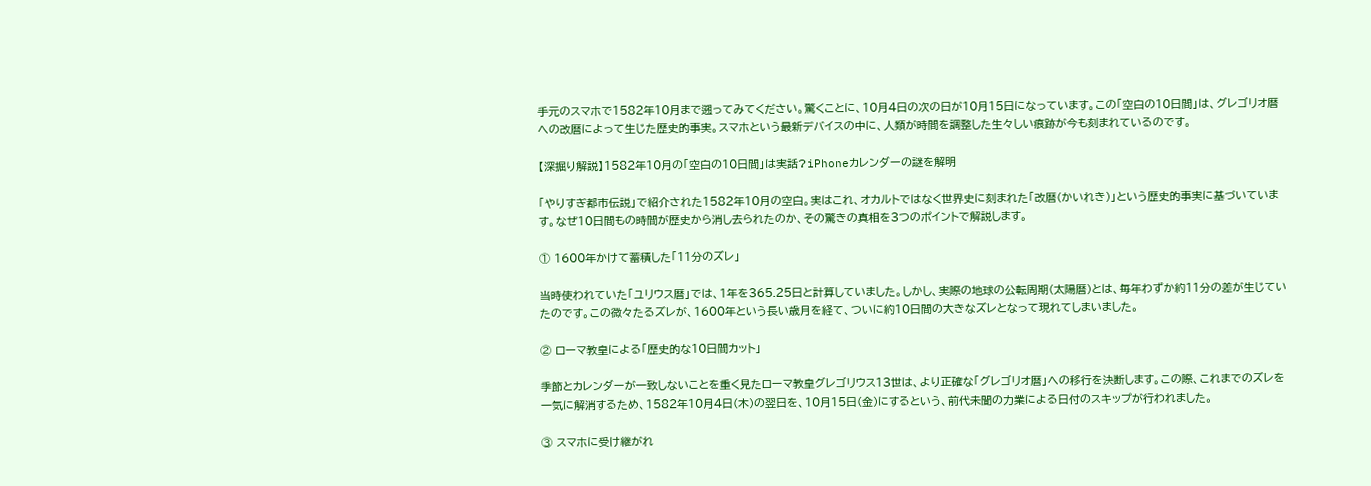手元のスマホで1582年10月まで遡ってみてください。驚くことに、10月4日の次の日が10月15日になっています。この「空白の10日間」は、グレゴリオ暦への改暦によって生じた歴史的事実。スマホという最新デバイスの中に、人類が時間を調整した生々しい痕跡が今も刻まれているのです。

【深掘り解説】1582年10月の「空白の10日間」は実話?iPhoneカレンダーの謎を解明

「やりすぎ都市伝説」で紹介された1582年10月の空白。実はこれ、オカルトではなく世界史に刻まれた「改暦(かいれき)」という歴史的事実に基づいています。なぜ10日間もの時間が歴史から消し去られたのか、その驚きの真相を3つのポイントで解説します。

① 1600年かけて蓄積した「11分のズレ」

当時使われていた「ユリウス暦」では、1年を365.25日と計算していました。しかし、実際の地球の公転周期(太陽暦)とは、毎年わずか約11分の差が生じていたのです。この微々たるズレが、1600年という長い歳月を経て、ついに約10日間の大きなズレとなって現れてしまいました。

② ローマ教皇による「歴史的な10日間カット」

季節とカレンダーが一致しないことを重く見たローマ教皇グレゴリウス13世は、より正確な「グレゴリオ暦」への移行を決断します。この際、これまでのズレを一気に解消するため、1582年10月4日(木)の翌日を、10月15日(金)にするという、前代未聞の力業による日付のスキップが行われました。

③ スマホに受け継がれ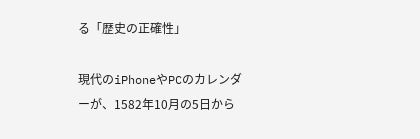る「歴史の正確性」

現代のiPhoneやPCのカレンダーが、1582年10月の5日から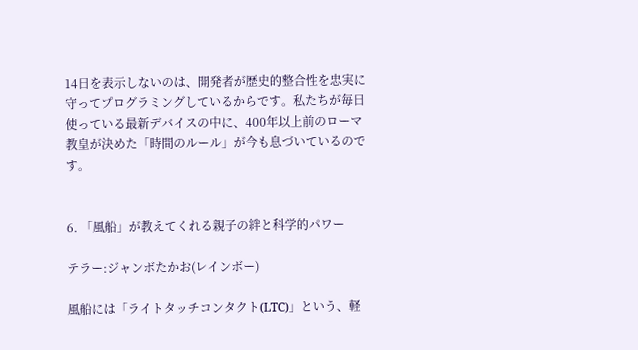14日を表示しないのは、開発者が歴史的整合性を忠実に守ってプログラミングしているからです。私たちが毎日使っている最新デバイスの中に、400年以上前のローマ教皇が決めた「時間のルール」が今も息づいているのです。


6. 「風船」が教えてくれる親子の絆と科学的パワー

テラー:ジャンボたかお(レインボー)

風船には「ライトタッチコンタクト(LTC)」という、軽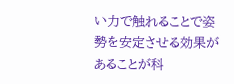い力で触れることで姿勢を安定させる効果があることが科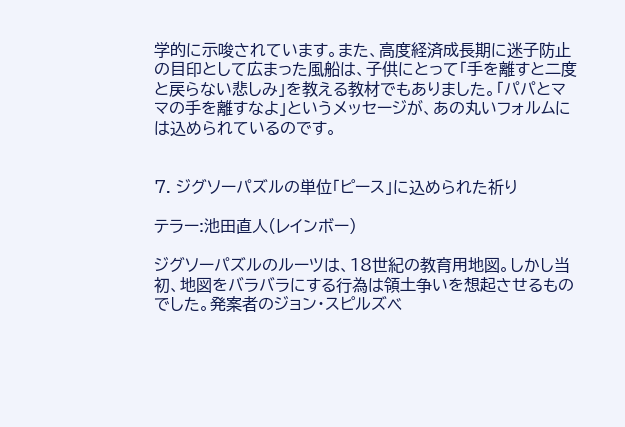学的に示唆されています。また、高度経済成長期に迷子防止の目印として広まった風船は、子供にとって「手を離すと二度と戻らない悲しみ」を教える教材でもありました。「パパとママの手を離すなよ」というメッセージが、あの丸いフォルムには込められているのです。


7. ジグソーパズルの単位「ピース」に込められた祈り

テラー:池田直人(レインボー)

ジグソーパズルのルーツは、18世紀の教育用地図。しかし当初、地図をバラバラにする行為は領土争いを想起させるものでした。発案者のジョン・スピルズベ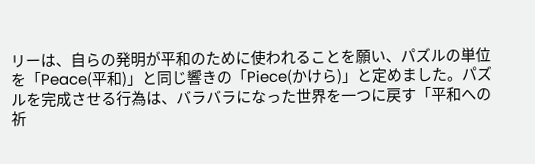リーは、自らの発明が平和のために使われることを願い、パズルの単位を「Peace(平和)」と同じ響きの「Piece(かけら)」と定めました。パズルを完成させる行為は、バラバラになった世界を一つに戻す「平和への祈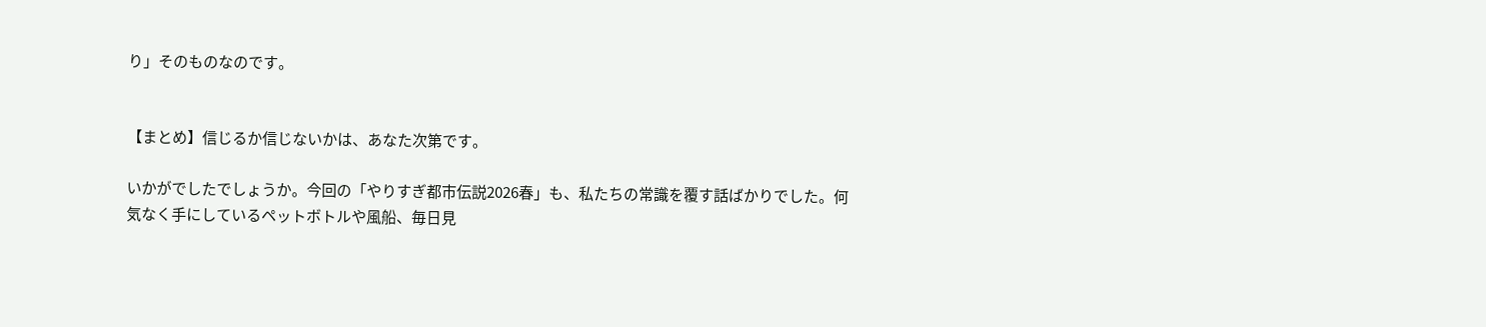り」そのものなのです。


【まとめ】信じるか信じないかは、あなた次第です。

いかがでしたでしょうか。今回の「やりすぎ都市伝説2026春」も、私たちの常識を覆す話ばかりでした。何気なく手にしているペットボトルや風船、毎日見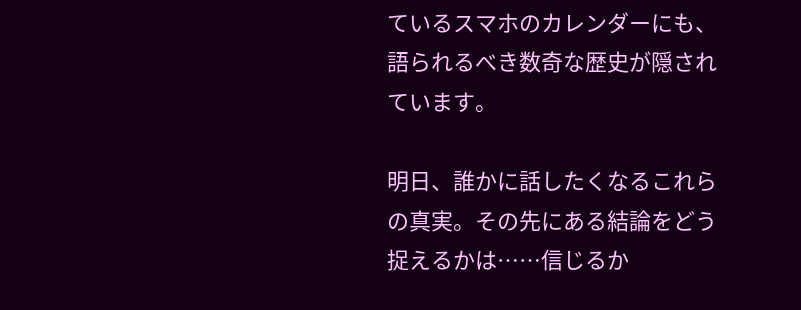ているスマホのカレンダーにも、語られるべき数奇な歴史が隠されています。

明日、誰かに話したくなるこれらの真実。その先にある結論をどう捉えるかは……信じるか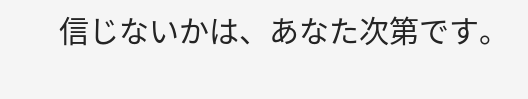信じないかは、あなた次第です。